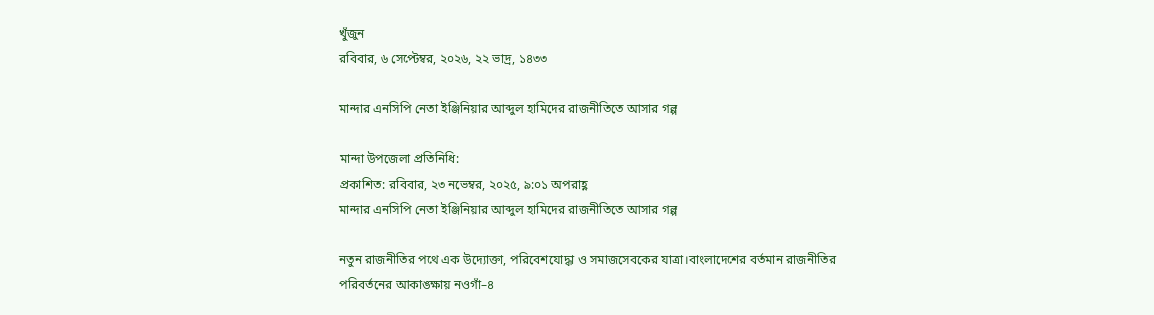খুঁজুন
রবিবার, ৬ সেপ্টেম্বর, ২০২৬, ২২ ভাদ্র, ১৪৩৩

মান্দার এনসিপি নেতা ইঞ্জিনিয়ার আব্দুল হামিদের রাজনীতিতে আসার গল্প

মান্দা উপজেলা প্রতিনিধি:
প্রকাশিত: রবিবার, ২৩ নভেম্বর, ২০২৫, ৯:০১ অপরাহ্ণ
মান্দার এনসিপি নেতা ইঞ্জিনিয়ার আব্দুল হামিদের রাজনীতিতে আসার গল্প

নতুন রাজনীতির পথে এক উদ্যোক্তা, পরিবেশযোদ্ধা ও সমাজসেবকের যাত্রা।বাংলাদেশের বর্তমান রাজনীতির পরিবর্তনের আকাঙ্ক্ষায় নওগাঁ–৪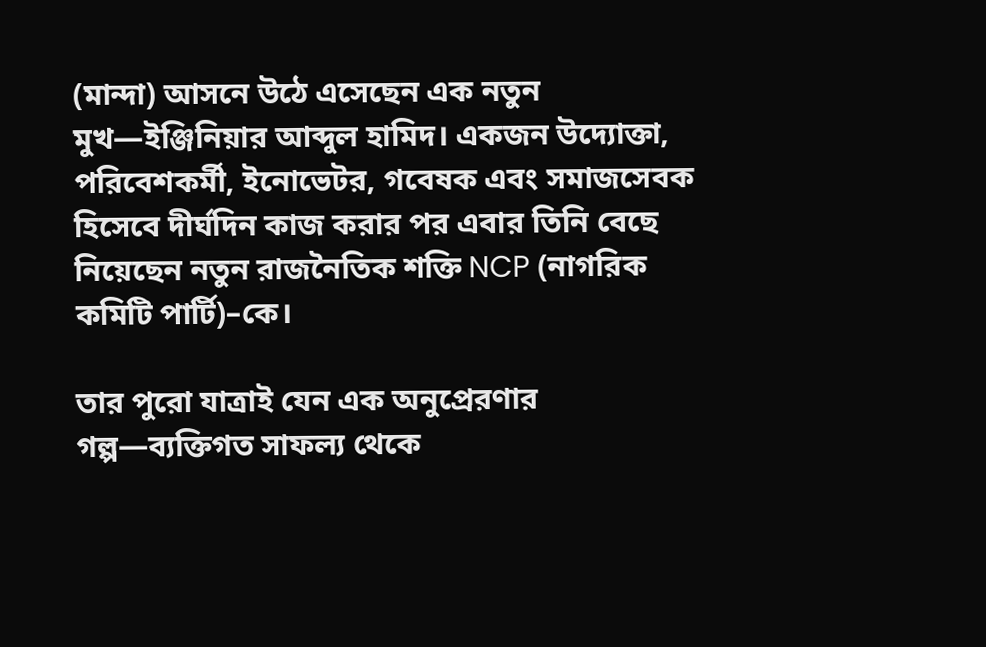(মান্দা) আসনে উঠে এসেছেন এক নতুন মুখ—ইঞ্জিনিয়ার আব্দুল হামিদ। একজন উদ্যোক্তা, পরিবেশকর্মী, ইনোভেটর, গবেষক এবং সমাজসেবক হিসেবে দীর্ঘদিন কাজ করার পর এবার তিনি বেছে নিয়েছেন নতুন রাজনৈতিক শক্তি NCP (নাগরিক কমিটি পার্টি)–কে।

তার পুরো যাত্রাই যেন এক অনুপ্রেরণার গল্প—ব্যক্তিগত সাফল্য থেকে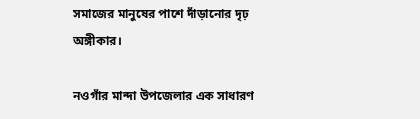সমাজের মানুষের পাশে দাঁড়ানোর দৃঢ় অঙ্গীকার।

নওগাঁর মান্দা উপজেলার এক সাধারণ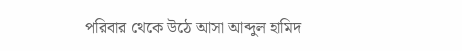পরিবার থেকে উঠে আসা আব্দুল হামিদ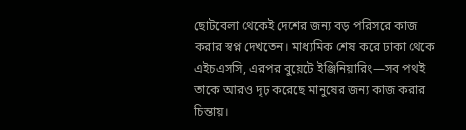ছোটবেলা থেকেই দেশের জন্য বড় পরিসরে কাজ করার স্বপ্ন দেখতেন। মাধ্যমিক শেষ করে ঢাকা থেকে এইচএসসি, এরপর বুয়েটে ইঞ্জিনিয়ারিং—সব পথই তাকে আরও দৃঢ় করেছে মানুষের জন্য কাজ করার চিন্তায়।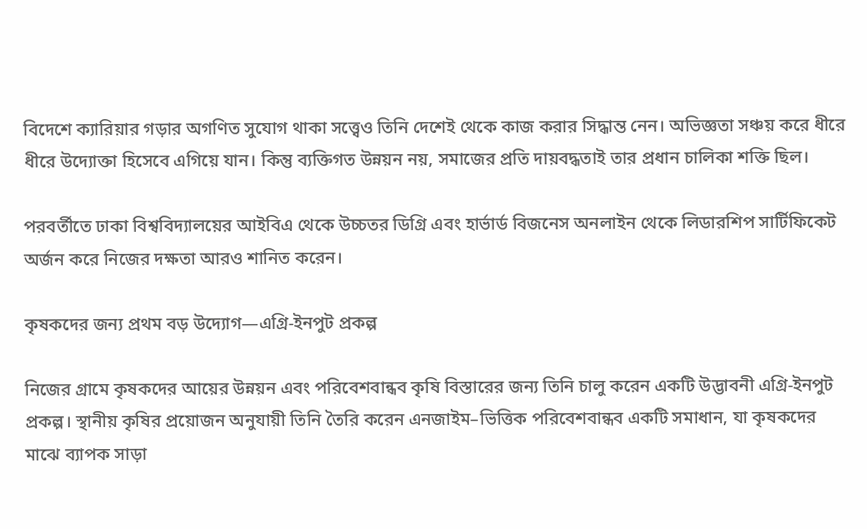বিদেশে ক্যারিয়ার গড়ার অগণিত সুযোগ থাকা সত্ত্বেও তিনি দেশেই থেকে কাজ করার সিদ্ধান্ত নেন। অভিজ্ঞতা সঞ্চয় করে ধীরে ধীরে উদ্যোক্তা হিসেবে এগিয়ে যান। কিন্তু ব্যক্তিগত উন্নয়ন নয়, সমাজের প্রতি দায়বদ্ধতাই তার প্রধান চালিকা শক্তি ছিল।

পরবর্তীতে ঢাকা বিশ্ববিদ্যালয়ের আইবিএ থেকে উচ্চতর ডিগ্রি এবং হার্ভার্ড বিজনেস অনলাইন থেকে লিডারশিপ সার্টিফিকেট অর্জন করে নিজের দক্ষতা আরও শানিত করেন।

কৃষকদের জন্য প্রথম বড় উদ্যোগ—এগ্রি-ইনপুট প্রকল্প

নিজের গ্রামে কৃষকদের আয়ের উন্নয়ন এবং পরিবেশবান্ধব কৃষি বিস্তারের জন্য তিনি চালু করেন একটি উদ্ভাবনী এগ্রি-ইনপুট প্রকল্প। স্থানীয় কৃষির প্রয়োজন অনুযায়ী তিনি তৈরি করেন এনজাইম–ভিত্তিক পরিবেশবান্ধব একটি সমাধান, যা কৃষকদের মাঝে ব্যাপক সাড়া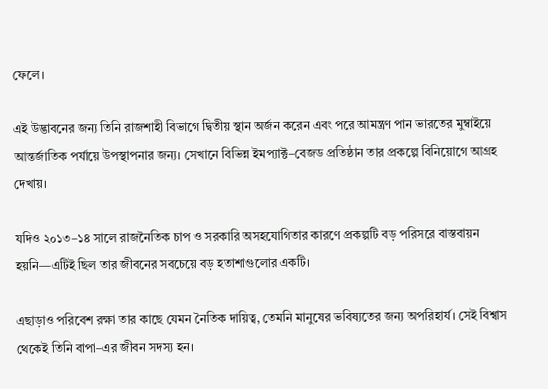ফেলে।

এই উদ্ভাবনের জন্য তিনি রাজশাহী বিভাগে দ্বিতীয় স্থান অর্জন করেন এবং পরে আমন্ত্রণ পান ভারতের মুম্বাইয়ে আন্তর্জাতিক পর্যায়ে উপস্থাপনার জন্য। সেখানে বিভিন্ন ইমপ্যাক্ট–বেজড প্রতিষ্ঠান তার প্রকল্পে বিনিয়োগে আগ্রহ দেখায়।

যদিও ২০১৩–১৪ সালে রাজনৈতিক চাপ ও সরকারি অসহযোগিতার কারণে প্রকল্পটি বড় পরিসরে বাস্তবায়ন হয়নি—এটিই ছিল তার জীবনের সবচেয়ে বড় হতাশাগুলোর একটি।

এছাড়াও পরিবেশ রক্ষা তার কাছে যেমন নৈতিক দায়িত্ব, তেমনি মানুষের ভবিষ্যতের জন্য অপরিহার্য। সেই বিশ্বাস থেকেই তিনি বাপা–এর জীবন সদস্য হন।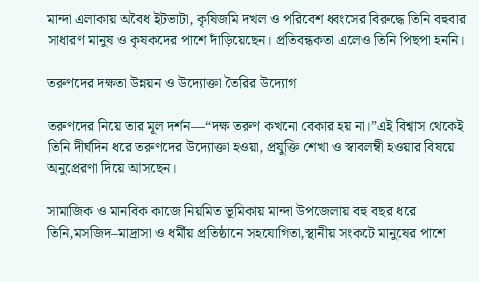মান্দা এলাকায় অবৈধ ইটভাটা, কৃষিজমি দখল ও পরিবেশ ধ্বংসের বিরুদ্ধে তিনি বহুবার সাধারণ মানুষ ও কৃষকদের পাশে দাঁড়িয়েছেন। প্রতিবন্ধকতা এলেও তিনি পিছপা হননি।

তরুণদের দক্ষতা উন্নয়ন ও উদ্যোক্তা তৈরির উদ্যোগ

তরুণদের নিয়ে তার মূল দর্শন—“দক্ষ তরুণ কখনো বেকার হয় না।”এই বিশ্বাস থেকেই তিনি দীর্ঘদিন ধরে তরুণদের উদ্যোক্তা হওয়া, প্রযুক্তি শেখা ও স্বাবলম্বী হওয়ার বিষয়ে অনুপ্রেরণা দিয়ে আসছেন।

সামাজিক ও মানবিক কাজে নিয়মিত ভূমিকায় মান্দা উপজেলায় বহু বছর ধরে তিনি,মসজিদ–মাদ্রাসা ও ধর্মীয় প্রতিষ্ঠানে সহযোগিতা,স্থানীয় সংকটে মানুষের পাশে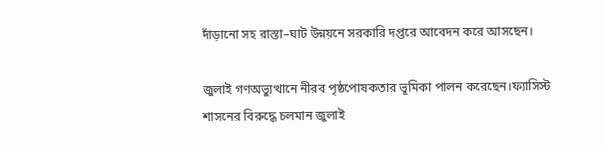দাঁড়ানো সহ রাস্তা–ঘাট উন্নয়নে সরকারি দপ্তরে আবেদন করে আসছেন।

জুলাই গণঅভ্যুত্থানে নীরব পৃষ্ঠপোষকতার ভূমিকা পালন করেছেন।ফ্যাসিস্ট শাসনের বিরুদ্ধে চলমান জুলাই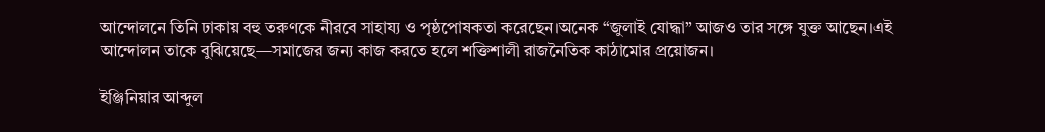আন্দোলনে তিনি ঢাকায় বহু তরুণকে নীরবে সাহায্য ও পৃষ্ঠপোষকতা করেছেন।অনেক “জুলাই যোদ্ধা” আজও তার সঙ্গে যুক্ত আছেন।এই আন্দোলন তাকে বুঝিয়েছে—সমাজের জন্য কাজ করতে হলে শক্তিশালী রাজনৈতিক কাঠামোর প্রয়োজন।

ইঞ্জিনিয়ার আব্দুল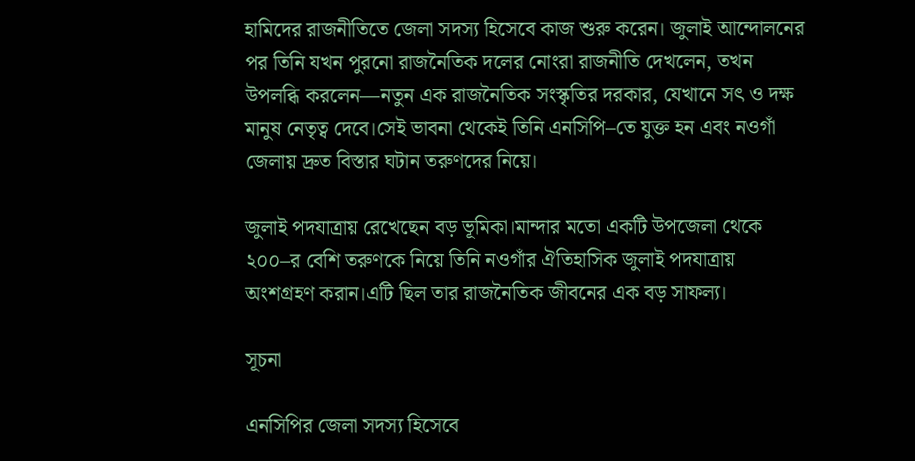হামিদের রাজনীতিতে জেলা সদস্য হিসেবে কাজ শুরু করেন। জুলাই আন্দোলনের পর তিনি যখন পুরনো রাজনৈতিক দলের নোংরা রাজনীতি দেখলেন, তখন উপলব্ধি করলেন—নতুন এক রাজনৈতিক সংস্কৃতির দরকার, যেখানে সৎ ও দক্ষ মানুষ নেতৃত্ব দেবে।সেই ভাবনা থেকেই তিনি এনসিপি–তে যুক্ত হন এবং নওগাঁ জেলায় দ্রুত বিস্তার ঘটান তরুণদের নিয়ে।

জুলাই পদযাত্রায় রেখেছেন বড় ভূমিকা।মান্দার মতো একটি উপজেলা থেকে ২০০–র বেশি তরুণকে নিয়ে তিনি নওগাঁর ঐতিহাসিক জুলাই পদযাত্রায় অংশগ্রহণ করান।এটি ছিল তার রাজনৈতিক জীবনের এক বড় সাফল্য।

সূচনা

এনসিপির জেলা সদস্য হিসেবে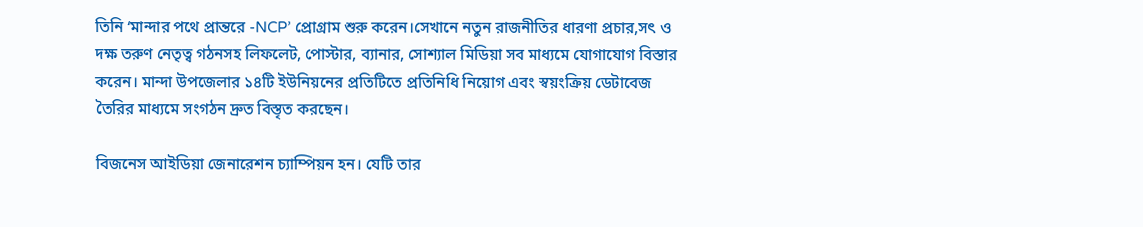তিনি ‘মান্দার পথে প্রান্তরে -NCP’ প্রোগ্রাম শুরু করেন।সেখানে নতুন রাজনীতির ধারণা প্রচার,সৎ ও দক্ষ তরুণ নেতৃত্ব গঠনসহ লিফলেট, পোস্টার, ব্যানার, সোশ্যাল মিডিয়া সব মাধ্যমে যোগাযোগ বিস্তার করেন। মান্দা উপজেলার ১৪টি ইউনিয়নের প্রতিটিতে প্রতিনিধি নিয়োগ এবং স্বয়ংক্রিয় ডেটাবেজ তৈরির মাধ্যমে সংগঠন দ্রুত বিস্তৃত করছেন।

বিজনেস আইডিয়া জেনারেশন চ্যাম্পিয়ন হন। যেটি তার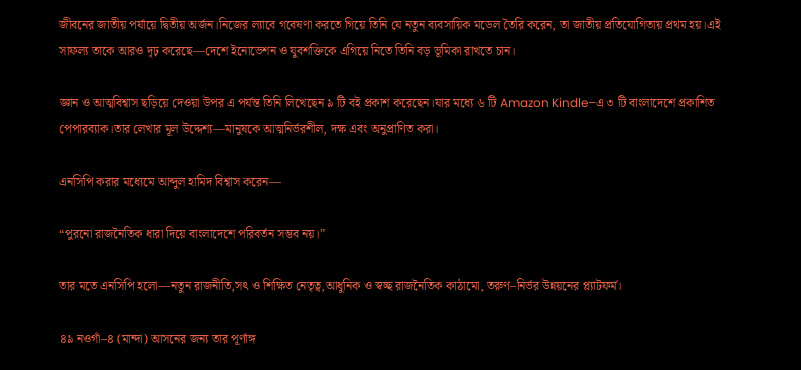জীবনের জাতীয় পর্যায়ে দ্বিতীয় অর্জন।নিজের ল্যাবে গবেষণা করতে গিয়ে তিনি যে নতুন ব্যবসায়িক মডেল তৈরি করেন, তা জাতীয় প্রতিযোগিতায় প্রথম হয়।এই সাফল্য তাকে আরও দৃঢ় করেছে—দেশে ইনোভেশন ও যুবশক্তিকে এগিয়ে নিতে তিনি বড় ভূমিকা রাখতে চান।

জ্ঞান ও আত্মবিশ্বাস ছড়িয়ে দেওয়া উপর এ পর্যন্ত তিনি লিখেছেন ৯ টি বই প্রকাশ করেছেন।যার মধ্যে ৬ টি Amazon Kindle–এ ৩ টি বাংলাদেশে প্রকাশিত পেপারব্যাক।তার লেখার মূল উদ্দেশ্য—মানুষকে আত্মনির্ভরশীল, দক্ষ এবং অনুপ্রাণিত করা।

এনসিপি করার মধ্যেমে আব্দুল হামিদ বিশ্বাস করেন—

“পুরনো রাজনৈতিক ধারা দিয়ে বাংলাদেশে পরিবর্তন সম্ভব নয়।”

তার মতে এনসিপি হলো—নতুন রাজনীতি,সৎ ও শিক্ষিত নেতৃত্ব,আধুনিক ও স্বচ্ছ রাজনৈতিক কাঠামো, তরুণ–নির্ভর উন্নয়নের প্ল্যাটফর্ম।

৪৯ নওগাঁ–৪ (মান্দা) আসনের জন্য তার পূর্ণাঙ্গ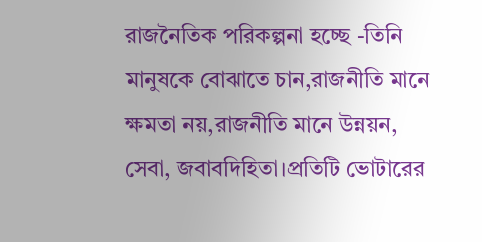রাজনৈতিক পরিকল্পনা হচ্ছে -তিনি মানুষকে বোঝাতে চান,রাজনীতি মানে ক্ষমতা নয়,রাজনীতি মানে উন্নয়ন, সেবা, জবাবদিহিতা।প্রতিটি ভোটারের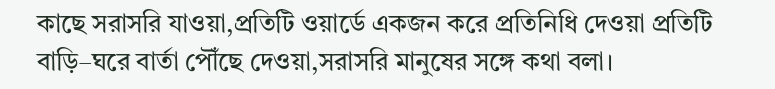কাছে সরাসরি যাওয়া,প্রতিটি ওয়ার্ডে একজন করে প্রতিনিধি দেওয়া প্রতিটি বাড়ি–ঘরে বার্তা পৌঁছে দেওয়া,সরাসরি মানুষের সঙ্গে কথা বলা।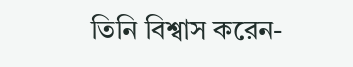তিনি বিশ্বাস করেন-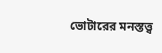ভোটারের মনস্তত্ত্ব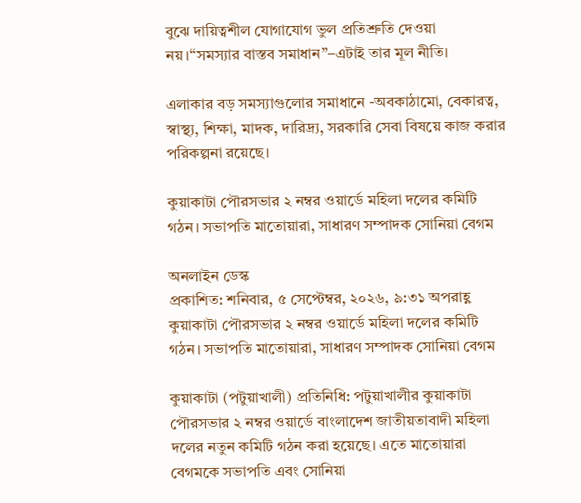বুঝে দায়িত্বশীল যোগাযোগ ভুল প্রতিশ্রুতি দেওয়া নয়।“সমস্যার বাস্তব সমাধান”–এটাই তার মূল নীতি।

এলাকার বড় সমস্যাগুলোর সমাধানে -অবকাঠামো, বেকারত্ব, স্বাস্থ্য, শিক্ষা, মাদক, দারিদ্র্য, সরকারি সেবা বিষয়ে কাজ করার পরিকল্পনা রয়েছে।

কুয়াকাটা পৌরসভার ২ নম্বর ওয়ার্ডে মহিলা দলের কমিটি গঠন। সভাপতি মাতোয়ারা, সাধারণ সম্পাদক সোনিয়া বেগম

অনলাইন ডেস্ক
প্রকাশিত: শনিবার, ৫ সেপ্টেম্বর, ২০২৬, ৯:৩১ অপরাহ্ণ
কুয়াকাটা পৌরসভার ২ নম্বর ওয়ার্ডে মহিলা দলের কমিটি গঠন। সভাপতি মাতোয়ারা, সাধারণ সম্পাদক সোনিয়া বেগম

কুয়াকাটা (পটুয়াখালী) প্রতিনিধি: পটুয়াখালীর কুয়াকাটা পৌরসভার ২ নম্বর ওয়ার্ডে বাংলাদেশ জাতীয়তাবাদী মহিলা দলের নতুন কমিটি গঠন করা হয়েছে। এতে মাতোয়ারা বেগমকে সভাপতি এবং সোনিয়া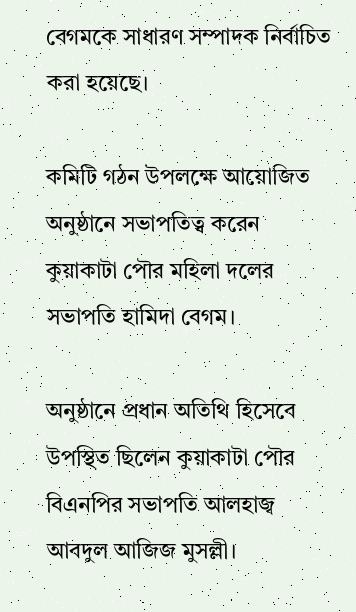বেগমকে সাধারণ সম্পাদক নির্বাচিত করা হয়েছে।

কমিটি গঠন উপলক্ষে আয়োজিত অনুষ্ঠানে সভাপতিত্ব করেন কুয়াকাটা পৌর মহিলা দলের সভাপতি হামিদা বেগম।

অনুষ্ঠানে প্রধান অতিথি হিসেবে উপস্থিত ছিলেন কুয়াকাটা পৌর বিএনপির সভাপতি আলহাজ্ব আবদুল আজিজ মুসল্লী।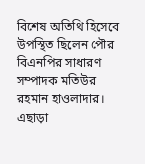বিশেষ অতিথি হিসেবে উপস্থিত ছিলেন পৌর বিএনপির সাধারণ সম্পাদক মতিউর রহমান হাওলাদার। এছাড়া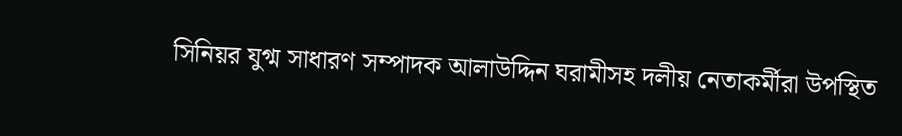সিনিয়র যুগ্ম সাধারণ সম্পাদক আলাউদ্দিন ঘরামীসহ দলীয় নেতাকর্মীরা উপস্থিত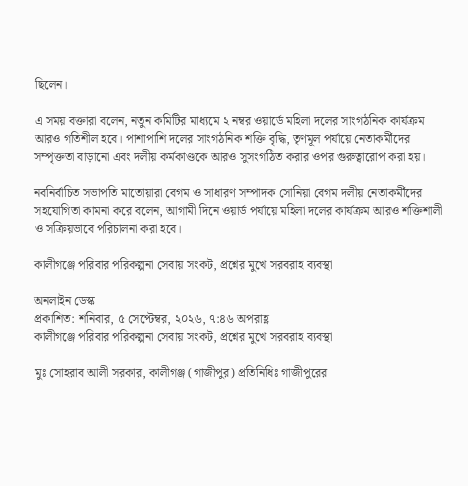ছিলেন।

এ সময় বক্তারা বলেন, নতুন কমিটির মাধ্যমে ২ নম্বর ওয়ার্ডে মহিলা দলের সাংগঠনিক কার্যক্রম আরও গতিশীল হবে। পাশাপাশি দলের সাংগঠনিক শক্তি বৃদ্ধি, তৃণমূল পর্যায়ে নেতাকর্মীদের সম্পৃক্ততা বাড়ানো এবং দলীয় কর্মকাণ্ডকে আরও সুসংগঠিত করার ওপর গুরুত্বারোপ করা হয়।

নবনির্বাচিত সভাপতি মাতোয়ারা বেগম ও সাধারণ সম্পাদক সোনিয়া বেগম দলীয় নেতাকর্মীদের সহযোগিতা কামনা করে বলেন, আগামী দিনে ওয়ার্ড পর্যায়ে মহিলা দলের কার্যক্রম আরও শক্তিশালী ও সক্রিয়ভাবে পরিচালনা করা হবে।

কালীগঞ্জে পরিবার পরিকল্পনা সেবায় সংকট, প্রশ্নের মুখে সরবরাহ ব্যবস্থা

অনলাইন ডেস্ক
প্রকাশিত: শনিবার, ৫ সেপ্টেম্বর, ২০২৬, ৭:৪৬ অপরাহ্ণ
কালীগঞ্জে পরিবার পরিকল্পনা সেবায় সংকট, প্রশ্নের মুখে সরবরাহ ব্যবস্থা

মুঃ সোহরাব আলী সরকার, কালীগঞ্জ (গাজীপুর) প্রতিনিধিঃ গাজীপুরের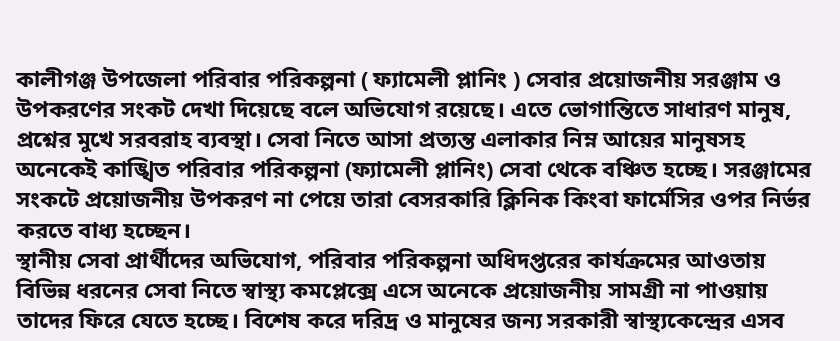কালীগঞ্জ উপজেলা পরিবার পরিকল্পনা ( ফ্যামেলী প্লানিং ) সেবার প্রয়োজনীয় সরঞ্জাম ও উপকরণের সংকট দেখা দিয়েছে বলে অভিযোগ রয়েছে। এতে ভোগান্তিতে সাধারণ মানুষ, প্রশ্নের মুখে সরবরাহ ব্যবস্থা। সেবা নিতে আসা প্রত্যন্ত এলাকার নিম্ন আয়ের মানুষসহ অনেকেই কাঙ্খিত পরিবার পরিকল্পনা (ফ্যামেলী প্লানিং) সেবা থেকে বঞ্চিত হচ্ছে। সরঞ্জামের সংকটে প্রয়োজনীয় উপকরণ না পেয়ে তারা বেসরকারি ক্লিনিক কিংবা ফার্মেসির ওপর নির্ভর করতে বাধ্য হচ্ছেন।
স্থানীয় সেবা প্রার্থীদের অভিযোগ, পরিবার পরিকল্পনা অধিদপ্তরের কার্যক্রমের আওতায় বিভিন্ন ধরনের সেবা নিতে স্বাস্থ্য কমপ্লেক্সে এসে অনেকে প্রয়োজনীয় সামগ্রী না পাওয়ায় তাদের ফিরে যেতে হচ্ছে। বিশেষ করে দরিদ্র ও মানুষের জন্য সরকারী স্বাস্থ্যকেন্দ্রের এসব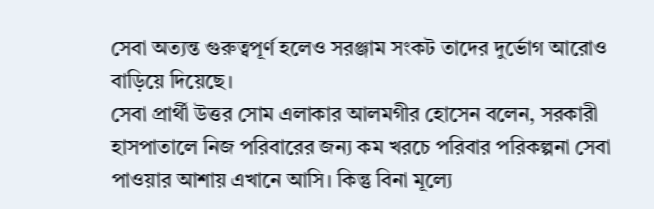সেবা অত্যন্ত গুরুত্বপূর্ণ হলেও সরঞ্জাম সংকট তাদের দুর্ভোগ আরোও বাড়িয়ে দিয়েছে।
সেবা প্রার্থী উত্তর সোম এলাকার আলমগীর হোসেন বলেন, সরকারী হাসপাতালে নিজ পরিবারের জন্য কম খরচে পরিবার পরিকল্পনা সেবা পাওয়ার আশায় এখানে আসি। কিন্তু বিনা মূল্যে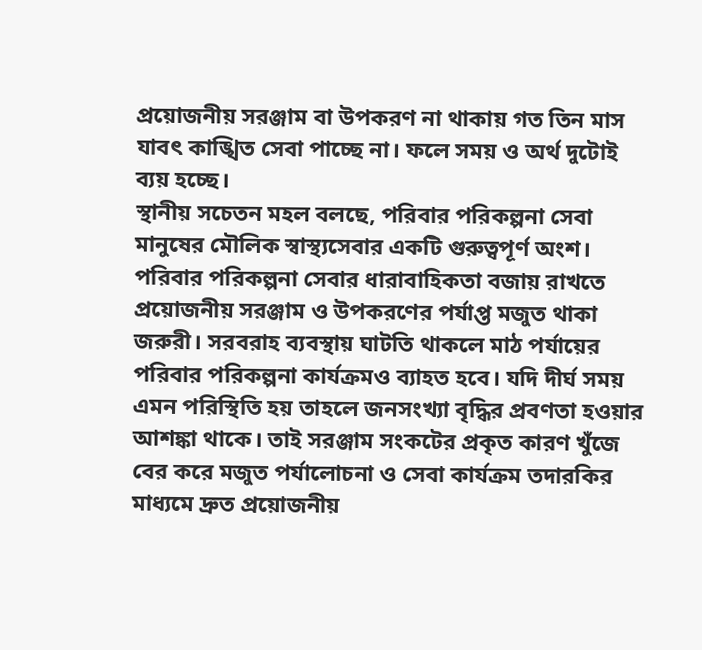প্রয়োজনীয় সরঞ্জাম বা উপকরণ না থাকায় গত তিন মাস যাবৎ কাঙ্খিত সেবা পাচ্ছে না। ফলে সময় ও অর্থ দুটোই ব্যয় হচ্ছে।
স্থানীয় সচেতন মহল বলছে, পরিবার পরিকল্পনা সেবা মানুষের মৌলিক স্বাস্থ্যসেবার একটি গুরুত্বপূর্ণ অংশ। পরিবার পরিকল্পনা সেবার ধারাবাহিকতা বজায় রাখতে প্রয়োজনীয় সরঞ্জাম ও উপকরণের পর্যাপ্ত মজুত থাকা জরুরী। সরবরাহ ব্যবস্থায় ঘাটতি থাকলে মাঠ পর্যায়ের পরিবার পরিকল্পনা কার্যক্রমও ব্যাহত হবে। যদি দীর্ঘ সময় এমন পরিস্থিতি হয় তাহলে জনসংখ্যা বৃদ্ধির প্রবণতা হওয়ার আশঙ্কা থাকে। তাই সরঞ্জাম সংকটের প্রকৃত কারণ খুঁজে বের করে মজুত পর্যালোচনা ও সেবা কার্যক্রম তদারকির মাধ্যমে দ্রুত প্রয়োজনীয়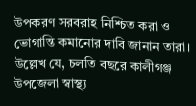উপকরণ সরবরাহ নিশ্চিত করা ও ভোগান্তি কমানোর দাবি জানান তারা।
উল্লেখ যে, চলতি বছরে কালীগঞ্জ উপজেলা স্বাস্থ্য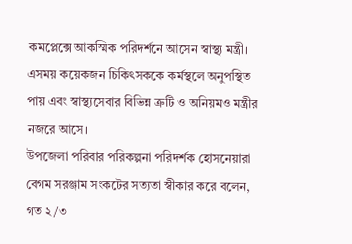কমপ্লেক্সে আকস্মিক পরিদর্শনে আসেন স্বাস্থ্য মন্ত্রী। এসময় কয়েকজন চিকিৎসককে কর্মস্থলে অনুপস্থিত পায় এবং স্বাস্থ্যসেবার বিভিন্ন ত্রুটি ও অনিয়মও মন্ত্রীর নজরে আসে।
উপজেলা পরিবার পরিকল্পনা পরিদর্শক হোসনেয়ারা বেগম সরঞ্জাম সংকটের সত্যতা স্বীকার করে বলেন, গত ২/৩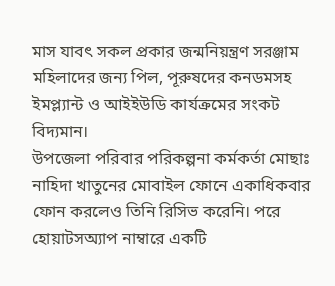মাস যাবৎ সকল প্রকার জন্মনিয়ন্ত্রণ সরঞ্জাম মহিলাদের জন্য পিল, পূরুষদের কনডমসহ ইমপ্ল্যান্ট ও আইইউডি কার্যক্রমের সংকট বিদ্যমান।
উপজেলা পরিবার পরিকল্পনা কর্মকর্তা মোছাঃ নাহিদা খাতুনের মোবাইল ফোনে একাধিকবার ফোন করলেও তিনি রিসিভ করেনি। পরে হোয়াটসঅ্যাপ নাম্বারে একটি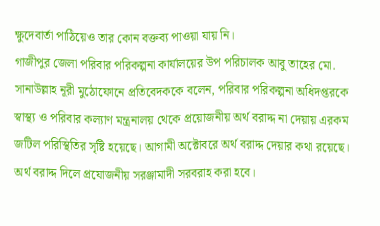ক্ষুদেবার্তা পাঠিয়েও তার কোন বক্তব্য পাওয়া যায় নি।
গাজীপুর জেলা পরিবার পরিকল্পনা কার্যালয়ের উপ পরিচালক আবু তাহের মো. সানাউল্লাহ নূরী মুঠোফোনে প্রতিবেদককে বলেন, পরিবার পরিকল্পনা অধিদপ্তরকে স্বাস্থ্য ও পরিবার কল্যাণ মন্ত্রনালয় থেকে প্রয়োজনীয় অর্থ বরাদ্দ না দেয়ায় এরকম জটিল পরিস্থিতির সৃষ্টি হয়েছে। আগামী অক্টোবরে অর্থ বরাদ্দ দেয়ার কথা রয়েছে। অর্থ বরাদ্দ দিলে প্রযোজনীয় সরঞ্জামাদী সরবরাহ করা হবে।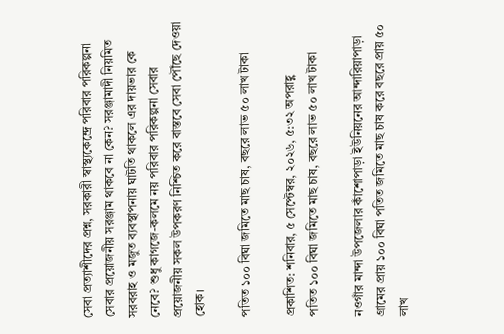সেবা প্রত্যাশীদের প্রশ্ন, সরকারী স্বাস্থ্যকেন্দ্রে পরিবার পরিকল্পনা সেবার প্রয়োজনীয় সরঞ্জাম থাকবে না কেন? সরঞ্জামাদী নিয়মিত সরবরাহ ও মজুত ব্যবস্থাপনায় ঘাটতি থাকলে এর দায়ভার কে নেবে? শুধু কাগজে-কলমে নয় পরিবার পরিকল্পনা সেবার প্রয়োজনীয় সকল উপকরণ নিশ্চিত করে বাস্তবে সেবা পৌঁছে দেওয়া হোক।

পতিত ১০০ বিঘা জমিতে মাছ চাষ, বছরে লাভ ৫০ লাখ টাকা

প্রকাশিত: শনিবার, ৫ সেপ্টেম্বর, ২০২৬, ৫:৩২ অপরাহ্ণ
পতিত ১০০ বিঘা জমিতে মাছ চাষ, বছরে লাভ ৫০ লাখ টাকা

নওগাঁর মান্দা উপজেলার কাঁশোপাড়া ইউনিয়নের আন্দারিয়াপাড়া গ্রামের প্রায় ১০০ বিঘা পতিত জমিতে মাছ চাষ করে বছরে প্রায় ৫০ লাখ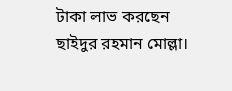টাকা লাভ করছেন ছাইদুর রহমান মোল্লা।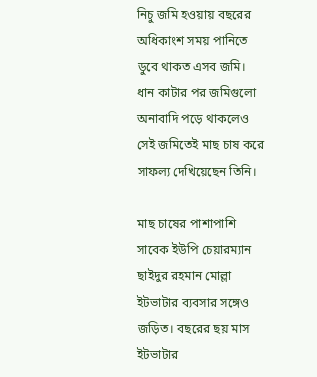নিচু জমি হওয়ায় বছরের অধিকাংশ সময় পানিতে ডুবে থাকত এসব জমি। ধান কাটার পর জমিগুলো অনাবাদি পড়ে থাকলেও সেই জমিতেই মাছ চাষ করে সাফল্য দেখিয়েছেন তিনি।

মাছ চাষের পাশাপাশি সাবেক ইউপি চেয়ারম্যান ছাইদুর রহমান মোল্লা ইটভাটার ব্যবসার সঙ্গেও জড়িত। বছরের ছয় মাস ইটভাটার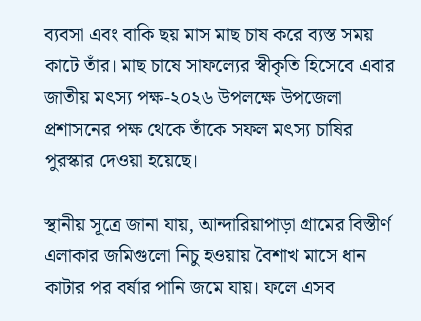ব্যবসা এবং বাকি ছয় মাস মাছ চাষ করে ব্যস্ত সময় কাটে তাঁর। মাছ চাষে সাফল্যের স্বীকৃতি হিসেবে এবার জাতীয় মৎস্য পক্ষ-২০২৬ উপলক্ষে উপজেলা প্রশাসনের পক্ষ থেকে তাঁকে সফল মৎস্য চাষির পুরস্কার দেওয়া হয়েছে।

স্থানীয় সূত্রে জানা যায়, আন্দারিয়াপাড়া গ্রামের বিস্তীর্ণ এলাকার জমিগুলো নিচু হওয়ায় বৈশাখ মাসে ধান কাটার পর বর্ষার পানি জমে যায়। ফলে এসব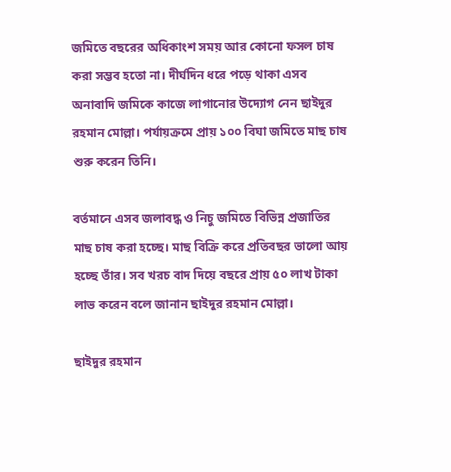জমিতে বছরের অধিকাংশ সময় আর কোনো ফসল চাষ করা সম্ভব হতো না। দীর্ঘদিন ধরে পড়ে থাকা এসব অনাবাদি জমিকে কাজে লাগানোর উদ্যোগ নেন ছাইদুর রহমান মোল্লা। পর্যায়ক্রমে প্রায় ১০০ বিঘা জমিতে মাছ চাষ শুরু করেন তিনি।

বর্তমানে এসব জলাবদ্ধ ও নিচু জমিতে বিভিন্ন প্রজাতির মাছ চাষ করা হচ্ছে। মাছ বিক্রি করে প্রতিবছর ভালো আয় হচ্ছে তাঁর। সব খরচ বাদ দিয়ে বছরে প্রায় ৫০ লাখ টাকা লাভ করেন বলে জানান ছাইদুর রহমান মোল্লা।

ছাইদুর রহমান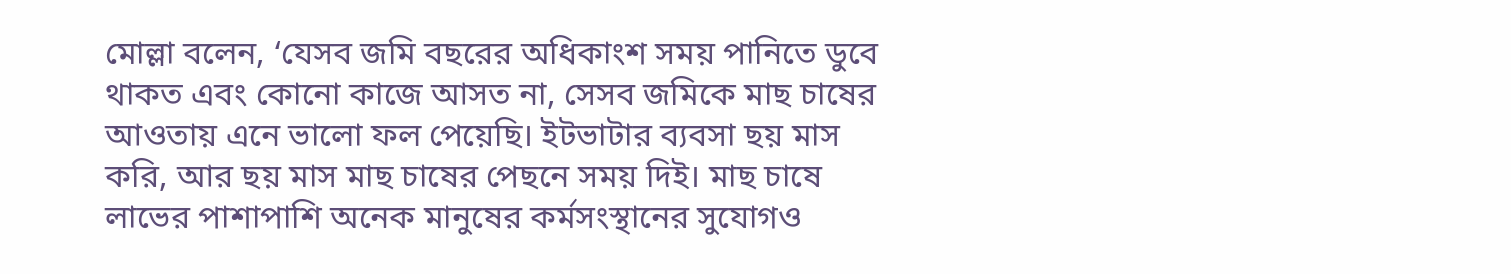মোল্লা বলেন, ‘যেসব জমি বছরের অধিকাংশ সময় পানিতে ডুবে থাকত এবং কোনো কাজে আসত না, সেসব জমিকে মাছ চাষের আওতায় এনে ভালো ফল পেয়েছি। ইটভাটার ব্যবসা ছয় মাস করি, আর ছয় মাস মাছ চাষের পেছনে সময় দিই। মাছ চাষে লাভের পাশাপাশি অনেক মানুষের কর্মসংস্থানের সুযোগও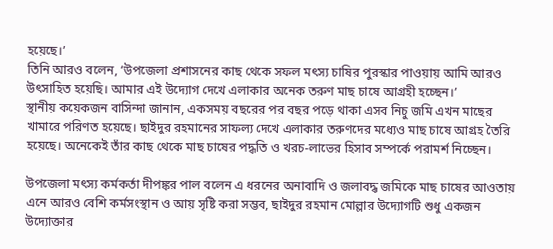হয়েছে।’
তিনি আরও বলেন, ‘উপজেলা প্রশাসনের কাছ থেকে সফল মৎস্য চাষির পুরস্কার পাওয়ায় আমি আরও উৎসাহিত হয়েছি। আমার এই উদ্যোগ দেখে এলাকার অনেক তরুণ মাছ চাষে আগ্রহী হচ্ছেন।’
স্থানীয় কয়েকজন বাসিন্দা জানান, একসময় বছরের পর বছর পড়ে থাকা এসব নিচু জমি এখন মাছের খামারে পরিণত হয়েছে। ছাইদুর রহমানের সাফল্য দেখে এলাকার তরুণদের মধ্যেও মাছ চাষে আগ্রহ তৈরি হয়েছে। অনেকেই তাঁর কাছ থেকে মাছ চাষের পদ্ধতি ও খরচ-লাভের হিসাব সম্পর্কে পরামর্শ নিচ্ছেন।

উপজেলা মৎস্য কর্মকর্তা দীপঙ্কর পাল বলেন এ ধরনের অনাবাদি ও জলাবদ্ধ জমিকে মাছ চাষের আওতায় এনে আরও বেশি কর্মসংস্থান ও আয় সৃষ্টি করা সম্ভব, ছাইদুর রহমান মোল্লার উদ্যোগটি শুধু একজন উদ্যোক্তার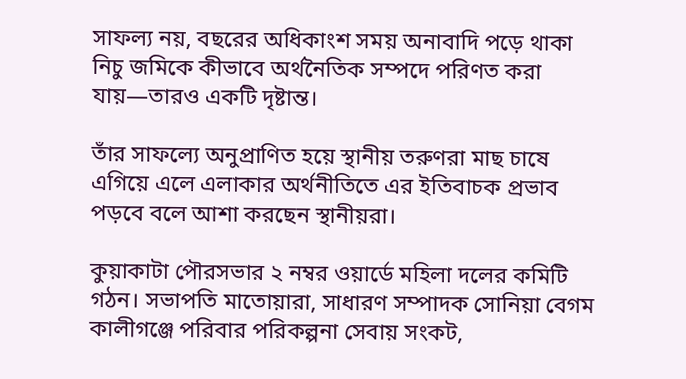সাফল্য নয়, বছরের অধিকাংশ সময় অনাবাদি পড়ে থাকা নিচু জমিকে কীভাবে অর্থনৈতিক সম্পদে পরিণত করা যায়—তারও একটি দৃষ্টান্ত।

তাঁর সাফল্যে অনুপ্রাণিত হয়ে স্থানীয় তরুণরা মাছ চাষে এগিয়ে এলে এলাকার অর্থনীতিতে এর ইতিবাচক প্রভাব পড়বে বলে আশা করছেন স্থানীয়রা।

কুয়াকাটা পৌরসভার ২ নম্বর ওয়ার্ডে মহিলা দলের কমিটি গঠন। সভাপতি মাতোয়ারা, সাধারণ সম্পাদক সোনিয়া বেগম কালীগঞ্জে পরিবার পরিকল্পনা সেবায় সংকট,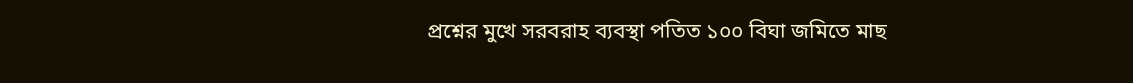প্রশ্নের মুখে সরবরাহ ব্যবস্থা পতিত ১০০ বিঘা জমিতে মাছ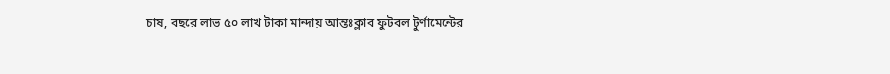চাষ, বছরে লাভ ৫০ লাখ টাকা মান্দায় আন্তঃক্লাব ফুটবল টুর্ণামেন্টের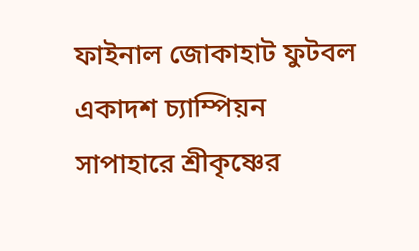ফাইনাল জোকাহাট ফুটবল একাদশ চ্যাম্পিয়ন সাপাহারে শ্রীকৃষ্ণের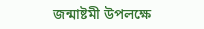জন্মাষ্টমী উপলক্ষে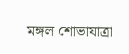মঙ্গল শোভাযাত্রা